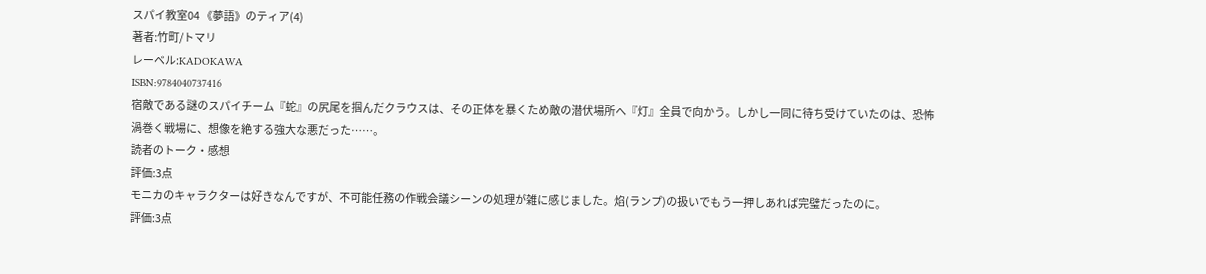スパイ教室04 《夢語》のティア(4)
著者:竹町/トマリ
レーベル:KADOKAWA
ISBN:9784040737416
宿敵である謎のスパイチーム『蛇』の尻尾を掴んだクラウスは、その正体を暴くため敵の潜伏場所へ『灯』全員で向かう。しかし一同に待ち受けていたのは、恐怖渦巻く戦場に、想像を絶する強大な悪だった……。
読者のトーク・感想
評価:3点
モニカのキャラクターは好きなんですが、不可能任務の作戦会議シーンの処理が雑に感じました。焰(ランプ)の扱いでもう一押しあれば完璧だったのに。
評価:3点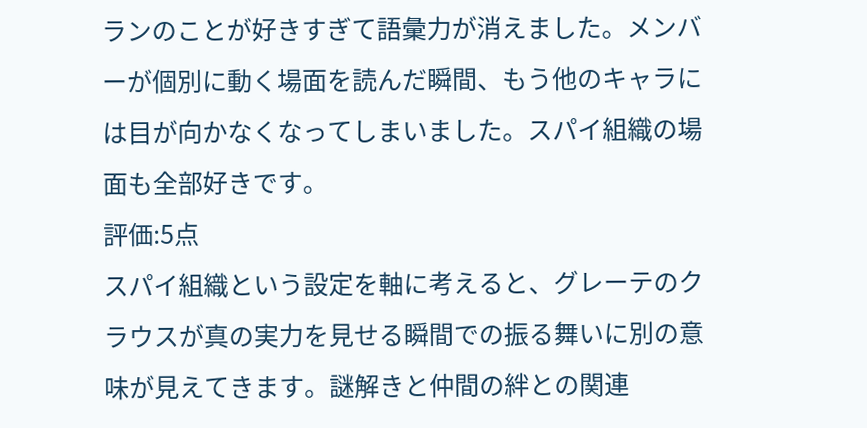ランのことが好きすぎて語彙力が消えました。メンバーが個別に動く場面を読んだ瞬間、もう他のキャラには目が向かなくなってしまいました。スパイ組織の場面も全部好きです。
評価:5点
スパイ組織という設定を軸に考えると、グレーテのクラウスが真の実力を見せる瞬間での振る舞いに別の意味が見えてきます。謎解きと仲間の絆との関連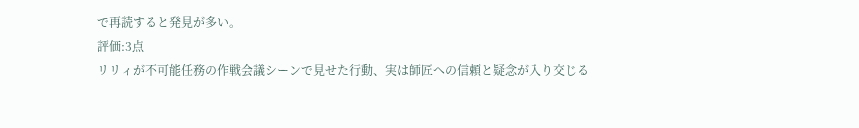で再読すると発見が多い。
評価:3点
リリィが不可能任務の作戦会議シーンで見せた行動、実は師匠への信頼と疑念が入り交じる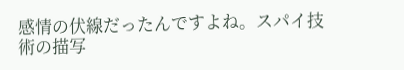感情の伏線だったんですよね。スパイ技術の描写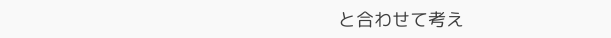と合わせて考え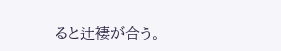ると辻褄が合う。